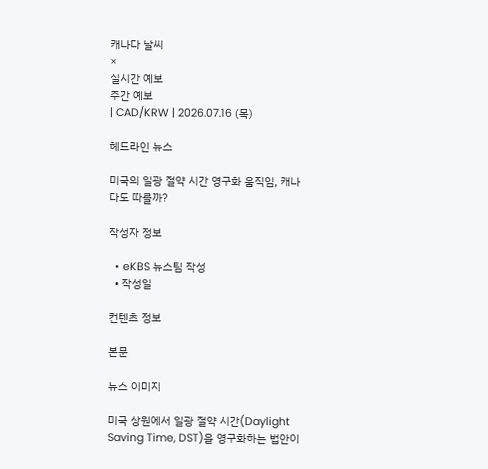캐나다 날씨
×
실시간 예보
주간 예보
| CAD/KRW | 2026.07.16 (목)

헤드라인 뉴스

미국의 일광 절약 시간 영구화 움직임, 캐나다도 따를까?

작성자 정보

  • eKBS 뉴스팀 작성
  • 작성일

컨텐츠 정보

본문

뉴스 이미지

미국 상원에서 일광 절약 시간(Daylight Saving Time, DST)을 영구화하는 법안이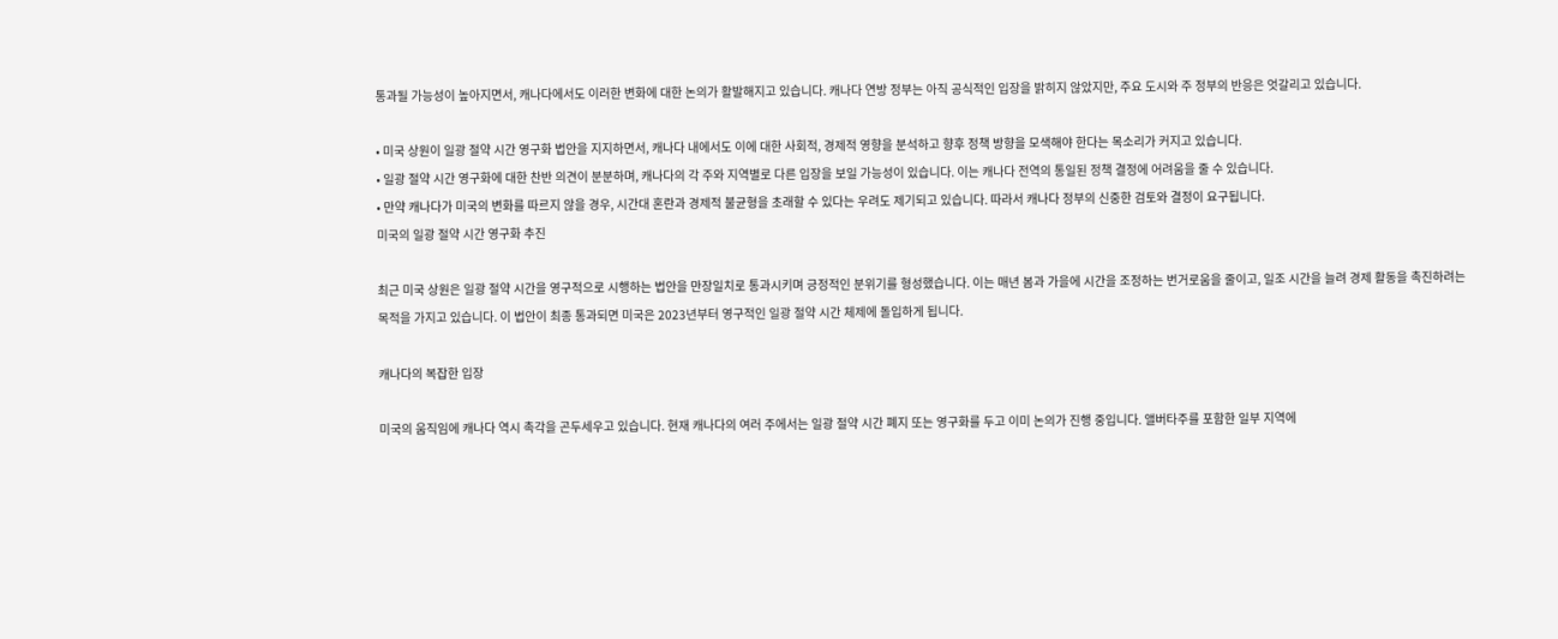통과될 가능성이 높아지면서, 캐나다에서도 이러한 변화에 대한 논의가 활발해지고 있습니다. 캐나다 연방 정부는 아직 공식적인 입장을 밝히지 않았지만, 주요 도시와 주 정부의 반응은 엇갈리고 있습니다.

• 미국 상원이 일광 절약 시간 영구화 법안을 지지하면서, 캐나다 내에서도 이에 대한 사회적, 경제적 영향을 분석하고 향후 정책 방향을 모색해야 한다는 목소리가 커지고 있습니다.
• 일광 절약 시간 영구화에 대한 찬반 의견이 분분하며, 캐나다의 각 주와 지역별로 다른 입장을 보일 가능성이 있습니다. 이는 캐나다 전역의 통일된 정책 결정에 어려움을 줄 수 있습니다.
• 만약 캐나다가 미국의 변화를 따르지 않을 경우, 시간대 혼란과 경제적 불균형을 초래할 수 있다는 우려도 제기되고 있습니다. 따라서 캐나다 정부의 신중한 검토와 결정이 요구됩니다.
미국의 일광 절약 시간 영구화 추진

최근 미국 상원은 일광 절약 시간을 영구적으로 시행하는 법안을 만장일치로 통과시키며 긍정적인 분위기를 형성했습니다. 이는 매년 봄과 가을에 시간을 조정하는 번거로움을 줄이고, 일조 시간을 늘려 경제 활동을 촉진하려는 목적을 가지고 있습니다. 이 법안이 최종 통과되면 미국은 2023년부터 영구적인 일광 절약 시간 체제에 돌입하게 됩니다.

캐나다의 복잡한 입장

미국의 움직임에 캐나다 역시 촉각을 곤두세우고 있습니다. 현재 캐나다의 여러 주에서는 일광 절약 시간 폐지 또는 영구화를 두고 이미 논의가 진행 중입니다. 앨버타주를 포함한 일부 지역에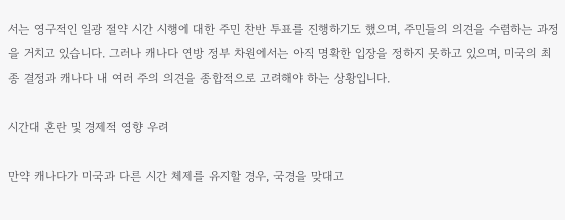서는 영구적인 일광 절약 시간 시행에 대한 주민 찬반 투표를 진행하기도 했으며, 주민들의 의견을 수렴하는 과정을 거치고 있습니다. 그러나 캐나다 연방 정부 차원에서는 아직 명확한 입장을 정하지 못하고 있으며, 미국의 최종 결정과 캐나다 내 여러 주의 의견을 종합적으로 고려해야 하는 상황입니다.

시간대 혼란 및 경제적 영향 우려

만약 캐나다가 미국과 다른 시간 체제를 유지할 경우, 국경을 맞대고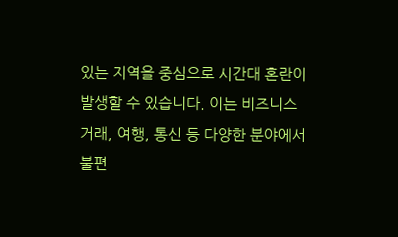있는 지역을 중심으로 시간대 혼란이 발생할 수 있습니다. 이는 비즈니스 거래, 여행, 통신 등 다양한 분야에서 불편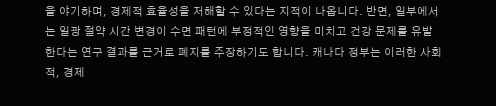을 야기하며, 경제적 효율성을 저해할 수 있다는 지적이 나옵니다. 반면, 일부에서는 일광 절약 시간 변경이 수면 패턴에 부정적인 영향을 미치고 건강 문제를 유발한다는 연구 결과를 근거로 폐지를 주장하기도 합니다. 캐나다 정부는 이러한 사회적, 경제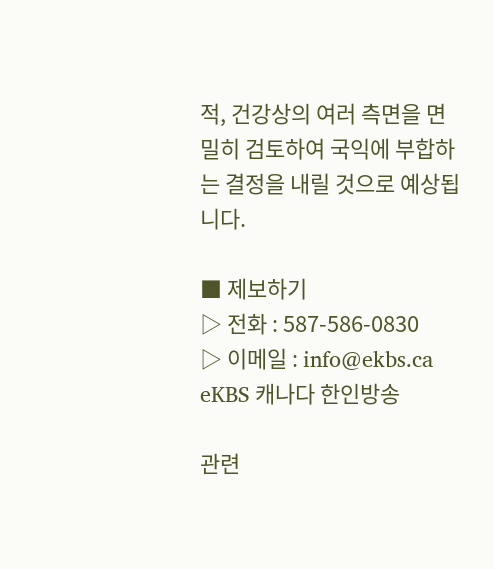적, 건강상의 여러 측면을 면밀히 검토하여 국익에 부합하는 결정을 내릴 것으로 예상됩니다.

■ 제보하기
▷ 전화 : 587-586-0830
▷ 이메일 : info@ekbs.ca
eKBS 캐나다 한인방송

관련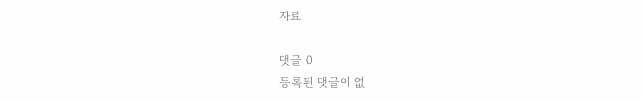자료

댓글 0
등록된 댓글이 없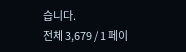습니다.
전체 3,679 / 1 페이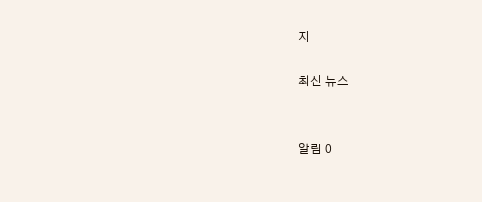지

최신 뉴스


알림 0